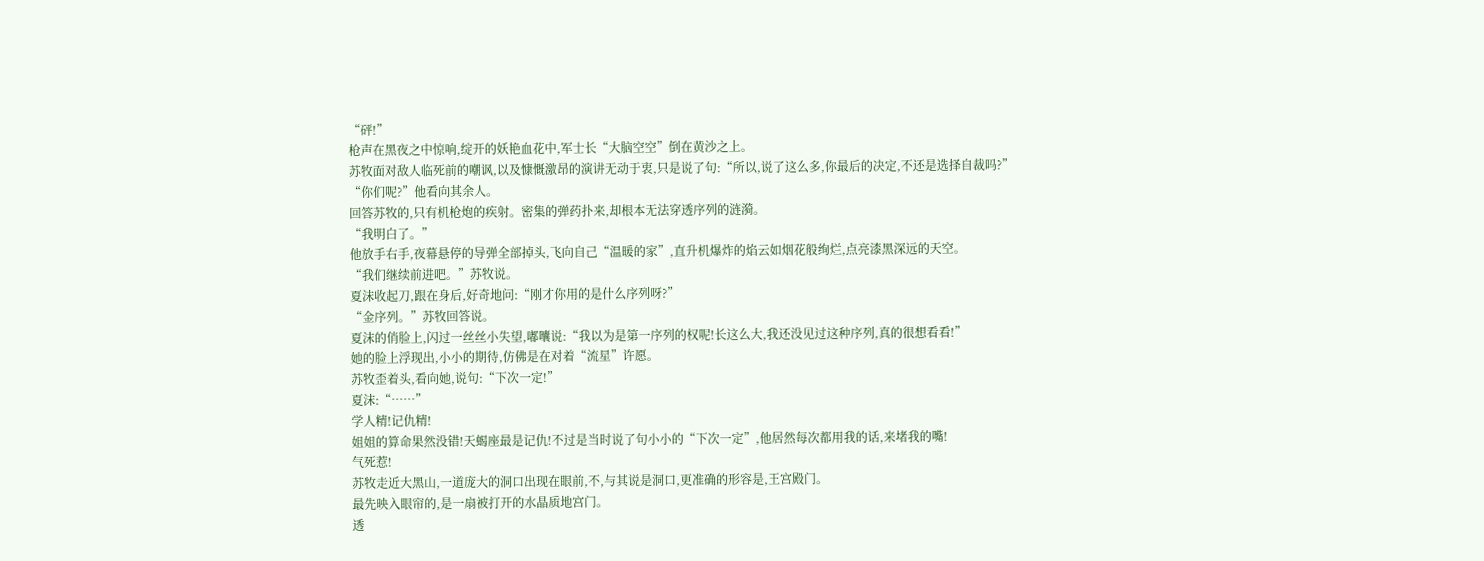“砰!”
枪声在黑夜之中惊响,绽开的妖艳血花中,军士长“大脑空空”倒在黄沙之上。
苏牧面对敌人临死前的嘲讽,以及慷慨激昂的演讲无动于衷,只是说了句:“所以,说了这么多,你最后的决定,不还是选择自裁吗?”
“你们呢?”他看向其余人。
回答苏牧的,只有机枪炮的疾射。密集的弹药扑来,却根本无法穿透序列的涟漪。
“我明白了。”
他放手右手,夜幕悬停的导弹全部掉头,飞向自己“温暖的家”,直升机爆炸的焰云如烟花般绚烂,点亮漆黑深远的天空。
“我们继续前进吧。”苏牧说。
夏沫收起刀,跟在身后,好奇地问:“刚才你用的是什么序列呀?”
“金序列。”苏牧回答说。
夏沫的俏脸上,闪过一丝丝小失望,嘟囔说:“我以为是第一序列的权呢!长这么大,我还没见过这种序列,真的很想看看!”
她的脸上浮现出,小小的期待,仿佛是在对着“流星”许愿。
苏牧歪着头,看向她,说句:“下次一定!”
夏沫:“……”
学人精!记仇精!
姐姐的算命果然没错!天蝎座最是记仇!不过是当时说了句小小的“下次一定”,他居然每次都用我的话,来堵我的嘴!
气死惹!
苏牧走近大黑山,一道庞大的洞口出现在眼前,不,与其说是洞口,更准确的形容是,王宫殿门。
最先映入眼帘的,是一扇被打开的水晶质地宫门。
透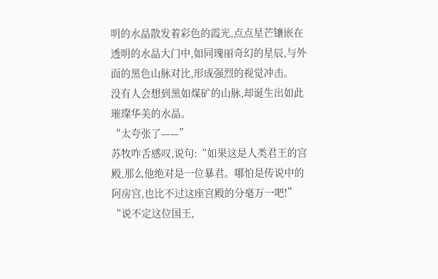明的水晶散发着彩色的霞光,点点星芒镶嵌在透明的水晶大门中,如同瑰丽奇幻的星辰,与外面的黑色山脉对比,形成强烈的视觉冲击。
没有人会想到黑如煤矿的山脉,却诞生出如此璀璨华美的水晶。
“太夸张了——”
苏牧咋舌感叹,说句:“如果这是人类君王的宫殿,那么他绝对是一位暴君。哪怕是传说中的阿房宫,也比不过这座宫殿的分毫万一吧!”
“说不定这位国王,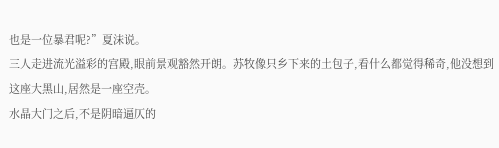也是一位暴君呢?”夏沫说。
三人走进流光溢彩的宫殿,眼前景观豁然开朗。苏牧像只乡下来的土包子,看什么都觉得稀奇,他没想到这座大黑山,居然是一座空壳。
水晶大门之后,不是阴暗逼仄的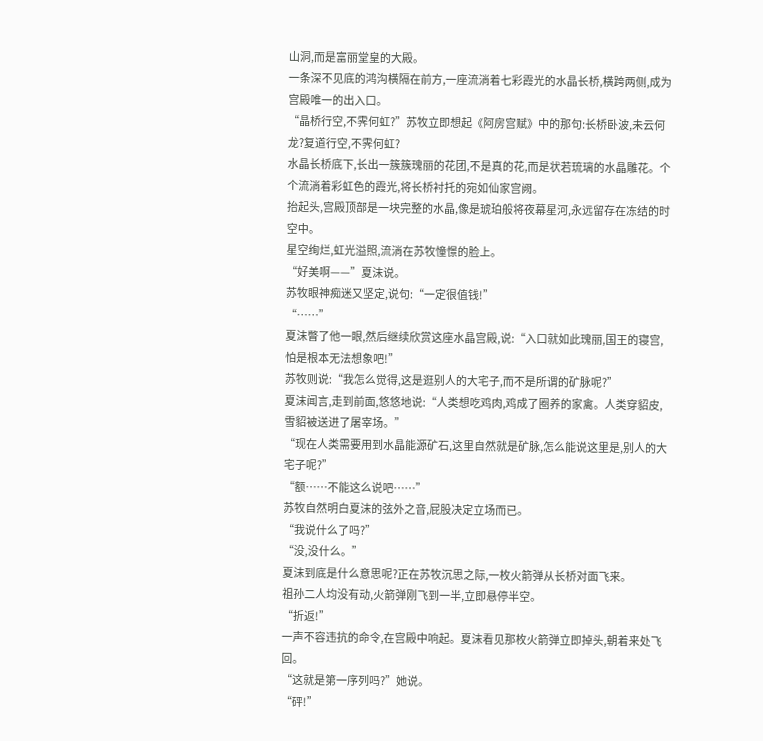山洞,而是富丽堂皇的大殿。
一条深不见底的鸿沟横隔在前方,一座流淌着七彩霞光的水晶长桥,横跨两侧,成为宫殿唯一的出入口。
“晶桥行空,不霁何虹?”苏牧立即想起《阿房宫赋》中的那句:长桥卧波,未云何龙?复道行空,不霁何虹?
水晶长桥底下,长出一簇簇瑰丽的花团,不是真的花,而是状若琉璃的水晶雕花。个个流淌着彩虹色的霞光,将长桥衬托的宛如仙家宫阙。
抬起头,宫殿顶部是一块完整的水晶,像是琥珀般将夜幕星河,永远留存在冻结的时空中。
星空绚烂,虹光溢照,流淌在苏牧憧憬的脸上。
“好美啊——”夏沫说。
苏牧眼神痴迷又坚定,说句:“一定很值钱!”
“……”
夏沫瞥了他一眼,然后继续欣赏这座水晶宫殿,说:“入口就如此瑰丽,国王的寝宫,怕是根本无法想象吧!”
苏牧则说:“我怎么觉得,这是逛别人的大宅子,而不是所谓的矿脉呢?”
夏沫闻言,走到前面,悠悠地说:“人类想吃鸡肉,鸡成了圈养的家禽。人类穿貂皮,雪貂被送进了屠宰场。”
“现在人类需要用到水晶能源矿石,这里自然就是矿脉,怎么能说这里是,别人的大宅子呢?”
“额……不能这么说吧……”
苏牧自然明白夏沫的弦外之音,屁股决定立场而已。
“我说什么了吗?”
“没,没什么。”
夏沫到底是什么意思呢?正在苏牧沉思之际,一枚火箭弹从长桥对面飞来。
祖孙二人均没有动,火箭弹刚飞到一半,立即悬停半空。
“折返!”
一声不容违抗的命令,在宫殿中响起。夏沫看见那枚火箭弹立即掉头,朝着来处飞回。
“这就是第一序列吗?”她说。
“砰!”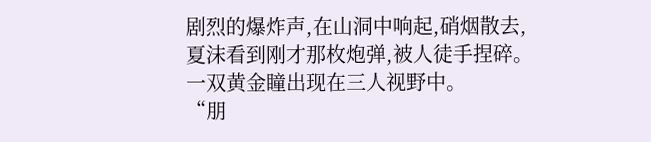剧烈的爆炸声,在山洞中响起,硝烟散去,夏沫看到刚才那枚炮弹,被人徒手捏碎。一双黄金瞳出现在三人视野中。
“朋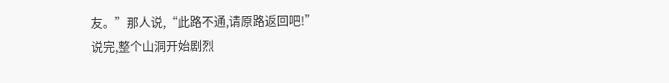友。”那人说,“此路不通,请原路返回吧!”
说完,整个山洞开始剧烈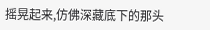摇晃起来,仿佛深藏底下的那头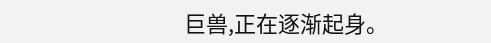巨兽,正在逐渐起身。